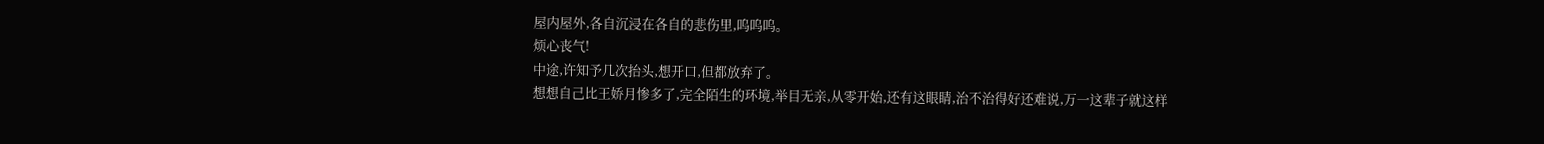屋内屋外,各自沉浸在各自的悲伤里,呜呜呜。
烦心丧气!
中途,许知予几次抬头,想开口,但都放弃了。
想想自己比王娇月惨多了,完全陌生的环境,举目无亲,从零开始,还有这眼睛,治不治得好还难说,万一这辈子就这样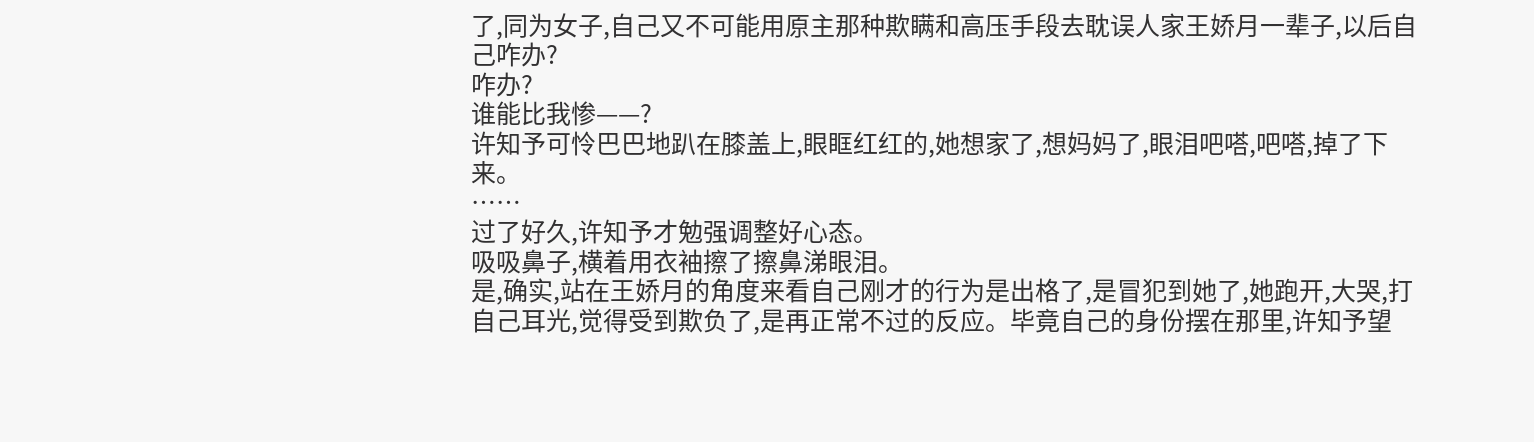了,同为女子,自己又不可能用原主那种欺瞒和高压手段去耽误人家王娇月一辈子,以后自己咋办?
咋办?
谁能比我惨——?
许知予可怜巴巴地趴在膝盖上,眼眶红红的,她想家了,想妈妈了,眼泪吧嗒,吧嗒,掉了下来。
……
过了好久,许知予才勉强调整好心态。
吸吸鼻子,横着用衣袖擦了擦鼻涕眼泪。
是,确实,站在王娇月的角度来看自己刚才的行为是出格了,是冒犯到她了,她跑开,大哭,打自己耳光,觉得受到欺负了,是再正常不过的反应。毕竟自己的身份摆在那里,许知予望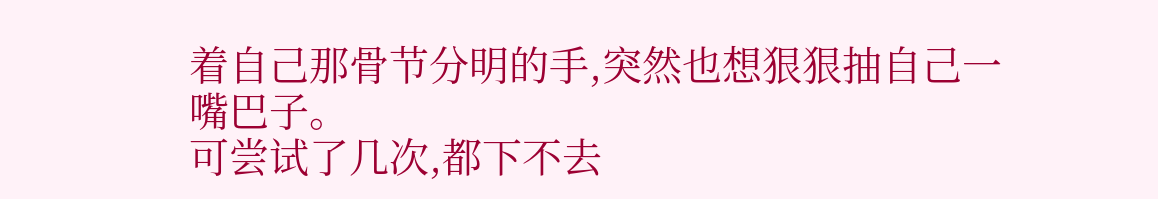着自己那骨节分明的手,突然也想狠狠抽自己一嘴巴子。
可尝试了几次,都下不去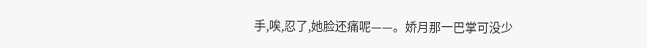手,唉,忍了,她脸还痛呢——。娇月那一巴掌可没少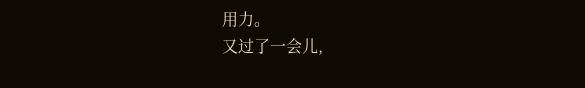用力。
又过了一会儿,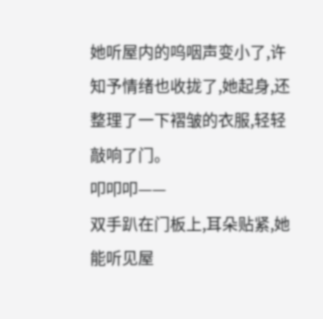她听屋内的呜咽声变小了,许知予情绪也收拢了,她起身,还整理了一下褶皱的衣服,轻轻敲响了门。
叩叩叩——
双手趴在门板上,耳朵贴紧,她能听见屋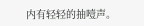内有轻轻的抽噎声。